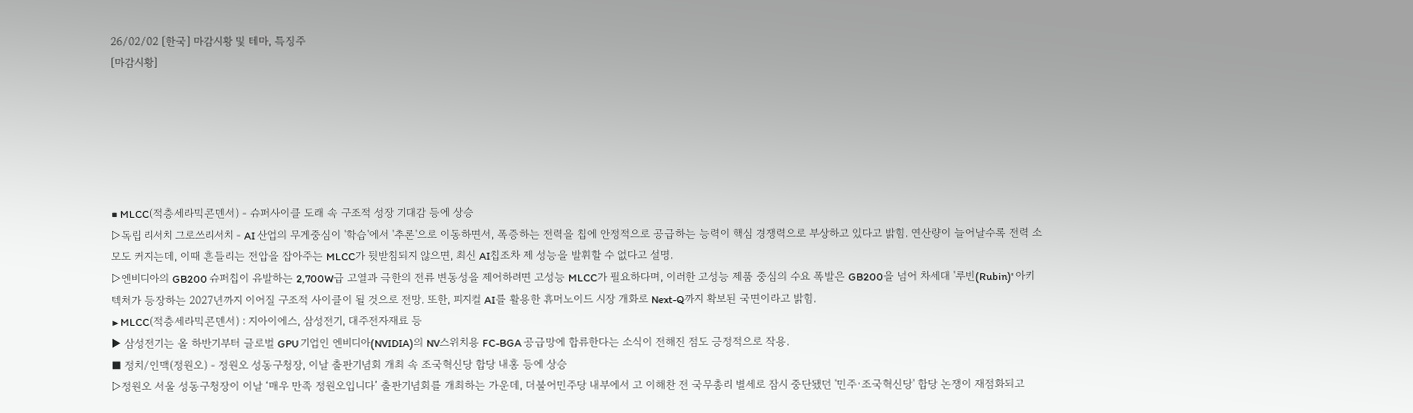26/02/02 [한국] 마감시황 및 테마, 특징주
[마감시황]






■ MLCC(적층세라믹콘덴서) - 슈퍼사이클 도래 속 구조적 성장 기대감 등에 상승
▷독립 리서치 그로쓰리서치 - AI 산업의 무게중심이 '학습'에서 '추론'으로 이동하면서, 폭증하는 전력을 칩에 안정적으로 공급하는 능력이 핵심 경쟁력으로 부상하고 있다고 밝힘. 연산량이 늘어날수록 전력 소모도 커지는데, 이때 흔들리는 전압을 잡아주는 MLCC가 뒷받침되지 않으면, 최신 AI칩조차 제 성능을 발휘할 수 없다고 설명.
▷엔비디아의 GB200 슈퍼칩이 유발하는 2,700W급 고열과 극한의 전류 변동성을 제어하려면 고성능 MLCC가 필요하다며, 이러한 고성능 제품 중심의 수요 폭발은 GB200을 넘어 차세대 '루빈(Rubin)' 아키텍처가 등장하는 2027년까지 이어질 구조적 사이클이 될 것으로 전망. 또한, 피지컬 AI를 활용한 휴머노이드 시장 개화로 Next-Q까지 확보된 국면이라고 밝힘.
▶ MLCC(적층세라믹콘덴서) : 지아이에스, 삼성전기, 대주전자재료 등
▶ 삼성전기는 올 하반기부터 글로벌 GPU 기업인 엔비디아(NVIDIA)의 NV스위치용 FC-BGA 공급망에 합류한다는 소식이 전해진 점도 긍정적으로 작용.
■ 정치/인맥(정원오) - 정원오 성동구청장, 이날 출판기념회 개최 속 조국혁신당 합당 내홍 등에 상승
▷정원오 서울 성동구청장이 이날 ‘매우 만족 정원오입니다’ 출판기념회를 개최하는 가운데, 더불어민주당 내부에서 고 이해찬 전 국무총리 별세로 잠시 중단됐던 '민주·조국혁신당' 합당 논쟁이 재점화되고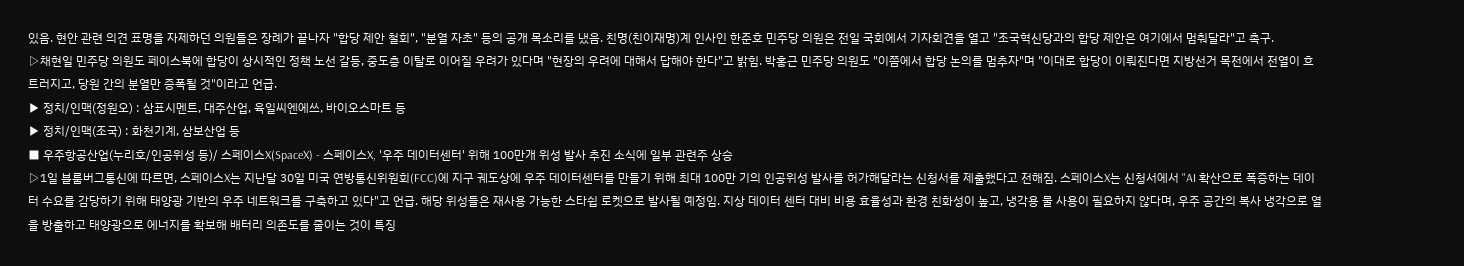있음. 현안 관련 의견 표명을 자제하던 의원들은 장례가 끝나자 "합당 제안 철회", "분열 자초" 등의 공개 목소리를 냈음. 친명(친이재명)계 인사인 한준호 민주당 의원은 전일 국회에서 기자회견을 열고 "조국혁신당과의 합당 제안은 여기에서 멈춰달라"고 촉구.
▷채현일 민주당 의원도 페이스북에 합당이 상시적인 정책 노선 갈등, 중도층 이탈로 이어질 우려가 있다며 "현장의 우려에 대해서 답해야 한다"고 밝힘. 박홍근 민주당 의원도 "이쯤에서 합당 논의를 멈추자"며 "이대로 합당이 이뤄진다면 지방선거 목전에서 전열이 흐트러지고, 당원 간의 분열만 증폭될 것"이라고 언급.
▶ 정치/인맥(정원오) : 삼표시멘트, 대주산업, 육일씨엔에쓰, 바이오스마트 등
▶ 정치/인맥(조국) : 화천기계, 삼보산업 등
■ 우주항공산업(누리호/인공위성 등)/ 스페이스X(SpaceX) - 스페이스X, '우주 데이터센터' 위해 100만개 위성 발사 추진 소식에 일부 관련주 상승
▷1일 블룸버그통신에 따르면, 스페이스X는 지난달 30일 미국 연방통신위원회(FCC)에 지구 궤도상에 우주 데이터센터를 만들기 위해 최대 100만 기의 인공위성 발사를 허가해달라는 신청서를 제출했다고 전해짐. 스페이스X는 신청서에서 "AI 확산으로 폭증하는 데이터 수요를 감당하기 위해 태양광 기반의 우주 네트워크를 구축하고 있다"고 언급. 해당 위성들은 재사용 가능한 스타쉽 로켓으로 발사될 예정임. 지상 데이터 센터 대비 비용 효율성과 환경 친화성이 높고, 냉각용 물 사용이 필요하지 않다며, 우주 공간의 복사 냉각으로 열을 방출하고 태양광으로 에너지를 확보해 배터리 의존도를 줄이는 것이 특징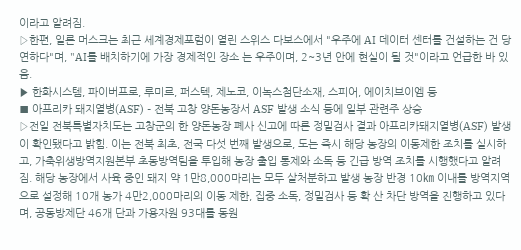이라고 알려짐.
▷한편, 일론 머스크는 최근 세계경제포럼이 열린 스위스 다보스에서 "우주에 AI 데이터 센터를 건설하는 건 당연하다"며, "AI를 배치하기에 가장 경제적인 장소 는 우주이며, 2~3년 안에 현실이 될 것"이라고 언급한 바 있음.
▶ 한화시스템, 파이버프로, 루미르, 퍼스텍, 제노코, 이녹스첨단소재, 스피어, 에이치브이엠 등
■ 아프리카 돼지열병(ASF) - 전북 고창 양돈농장서 ASF 발생 소식 등에 일부 관련주 상승
▷전일 전북특별자치도는 고창군의 한 양돈농장 폐사 신고에 따른 정밀검사 결과 아프리카돼지열병(ASF) 발생이 확인됐다고 밝힘. 이는 전북 최초, 전국 다섯 번째 발생으로, 도는 즉시 해당 농장의 이동제한 조치를 실시하고, 가축위생방역지원본부 초동방역팀을 투입해 농장 출입 통제와 소독 등 긴급 방역 조치를 시행했다고 알려짐. 해당 농장에서 사육 중인 돼지 약 1만8,000마리는 모두 살처분하고 발생 농장 반경 10㎞ 이내를 방역지역으로 설정해 10개 농가 4만2,000마리의 이동 제한, 집중 소독, 정밀검사 등 확 산 차단 방역을 진행하고 있다며, 공동방제단 46개 단과 가용자원 93대를 동원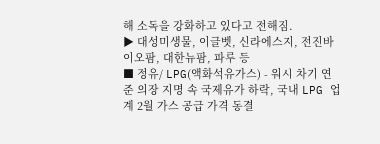해 소독을 강화하고 있다고 전해짐.
▶ 대성미생물, 이글벳, 신라에스지, 전진바이오팜, 대한뉴팜, 파루 등
■ 정유/ LPG(액화석유가스) - 워시 차기 연준 의장 지명 속 국제유가 하락, 국내 LPG 업계 2월 가스 공급 가격 동결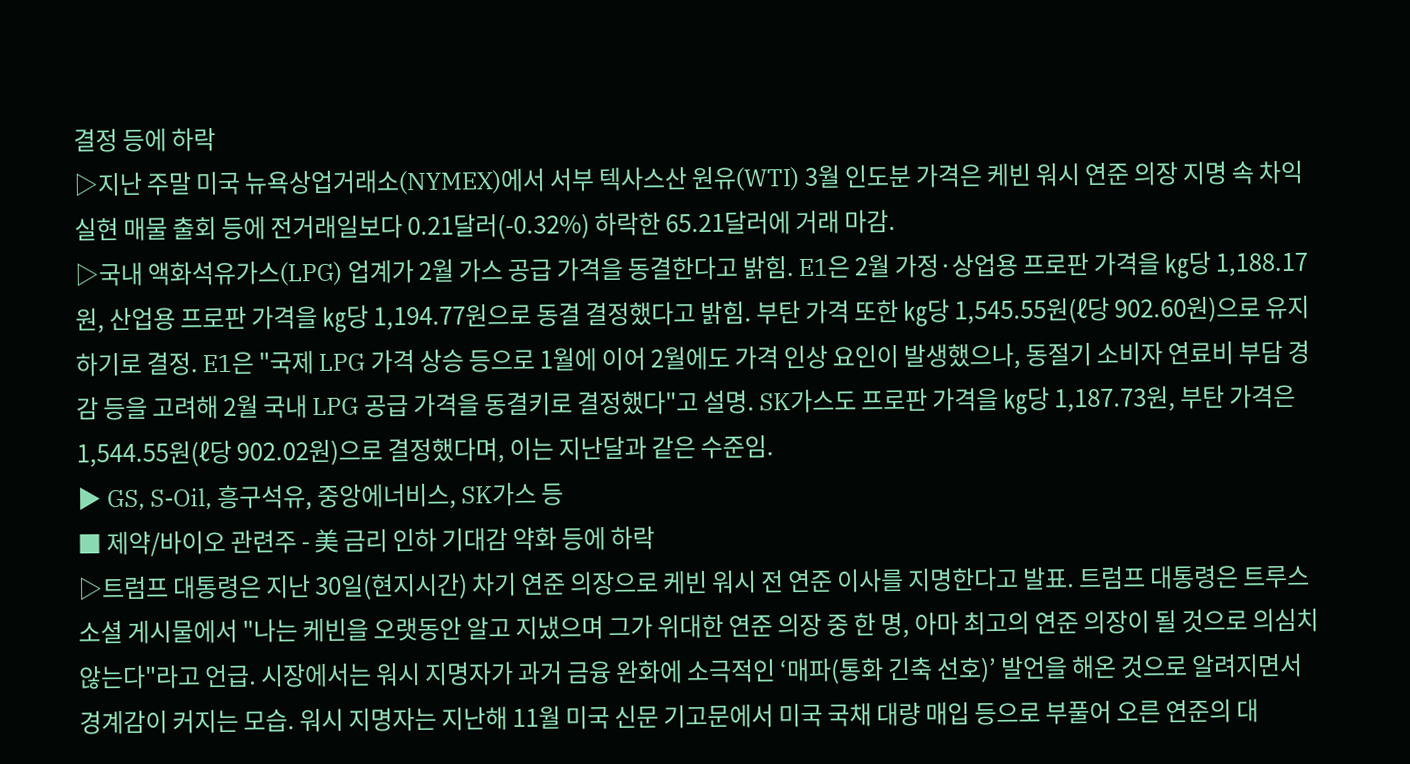결정 등에 하락
▷지난 주말 미국 뉴욕상업거래소(NYMEX)에서 서부 텍사스산 원유(WTI) 3월 인도분 가격은 케빈 워시 연준 의장 지명 속 차익실현 매물 출회 등에 전거래일보다 0.21달러(-0.32%) 하락한 65.21달러에 거래 마감.
▷국내 액화석유가스(LPG) 업계가 2월 가스 공급 가격을 동결한다고 밝힘. E1은 2월 가정·상업용 프로판 가격을 ㎏당 1,188.17원, 산업용 프로판 가격을 ㎏당 1,194.77원으로 동결 결정했다고 밝힘. 부탄 가격 또한 ㎏당 1,545.55원(ℓ당 902.60원)으로 유지하기로 결정. E1은 "국제 LPG 가격 상승 등으로 1월에 이어 2월에도 가격 인상 요인이 발생했으나, 동절기 소비자 연료비 부담 경감 등을 고려해 2월 국내 LPG 공급 가격을 동결키로 결정했다"고 설명. SK가스도 프로판 가격을 ㎏당 1,187.73원, 부탄 가격은 1,544.55원(ℓ당 902.02원)으로 결정했다며, 이는 지난달과 같은 수준임.
▶ GS, S-Oil, 흥구석유, 중앙에너비스, SK가스 등
■ 제약/바이오 관련주 - 美 금리 인하 기대감 약화 등에 하락
▷트럼프 대통령은 지난 30일(현지시간) 차기 연준 의장으로 케빈 워시 전 연준 이사를 지명한다고 발표. 트럼프 대통령은 트루스소셜 게시물에서 "나는 케빈을 오랫동안 알고 지냈으며 그가 위대한 연준 의장 중 한 명, 아마 최고의 연준 의장이 될 것으로 의심치 않는다"라고 언급. 시장에서는 워시 지명자가 과거 금융 완화에 소극적인 ‘매파(통화 긴축 선호)’ 발언을 해온 것으로 알려지면서 경계감이 커지는 모습. 워시 지명자는 지난해 11월 미국 신문 기고문에서 미국 국채 대량 매입 등으로 부풀어 오른 연준의 대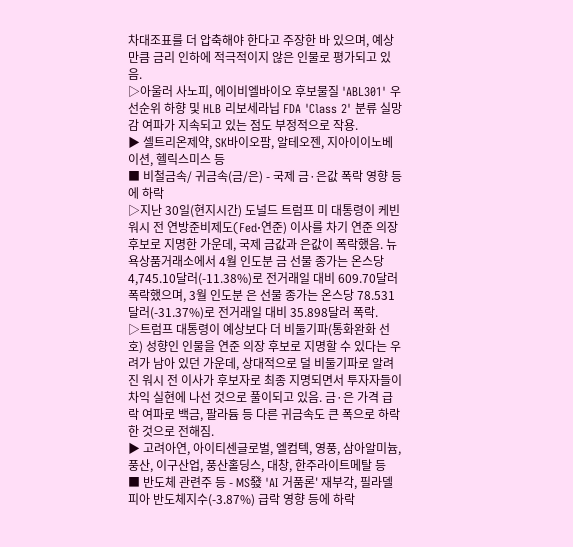차대조표를 더 압축해야 한다고 주장한 바 있으며, 예상만큼 금리 인하에 적극적이지 않은 인물로 평가되고 있음.
▷아울러 사노피, 에이비엘바이오 후보물질 'ABL301' 우선순위 하향 및 HLB 리보세라닙 FDA 'Class 2' 분류 실망감 여파가 지속되고 있는 점도 부정적으로 작용.
▶ 셀트리온제약, SK바이오팜, 알테오젠, 지아이이노베이션, 헬릭스미스 등
■ 비철금속/ 귀금속(금/은) - 국제 금·은값 폭락 영향 등에 하락
▷지난 30일(현지시간) 도널드 트럼프 미 대통령이 케빈 워시 전 연방준비제도(Fed·연준) 이사를 차기 연준 의장 후보로 지명한 가운데, 국제 금값과 은값이 폭락했음. 뉴욕상품거래소에서 4월 인도분 금 선물 종가는 온스당 4,745.10달러(-11.38%)로 전거래일 대비 609.70달러 폭락했으며, 3월 인도분 은 선물 종가는 온스당 78.531달러(-31.37%)로 전거래일 대비 35.898달러 폭락.
▷트럼프 대통령이 예상보다 더 비둘기파(통화완화 선호) 성향인 인물을 연준 의장 후보로 지명할 수 있다는 우려가 남아 있던 가운데, 상대적으로 덜 비둘기파로 알려진 워시 전 이사가 후보자로 최종 지명되면서 투자자들이 차익 실현에 나선 것으로 풀이되고 있음. 금·은 가격 급락 여파로 백금, 팔라듐 등 다른 귀금속도 큰 폭으로 하락한 것으로 전해짐.
▶ 고려아연, 아이티센글로벌, 엘컴텍, 영풍, 삼아알미늄, 풍산, 이구산업, 풍산홀딩스, 대창, 한주라이트메탈 등
■ 반도체 관련주 등 - MS發 'AI 거품론' 재부각, 필라델피아 반도체지수(-3.87%) 급락 영향 등에 하락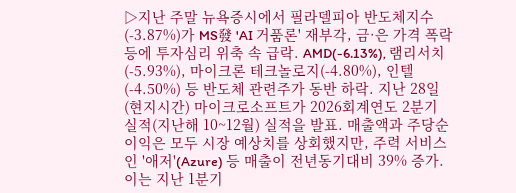▷지난 주말 뉴욕증시에서 필라델피아 반도체지수(-3.87%)가 MS發 'AI 거품론' 재부각, 금·은 가격 폭락 등에 투자심리 위축 속 급락. AMD(-6.13%), 램리서치(-5.93%), 마이크론 테크놀로지(-4.80%), 인텔(-4.50%) 등 반도체 관련주가 동반 하락. 지난 28일(현지시간) 마이크로소프트가 2026회계연도 2분기 실적(지난해 10~12월) 실적을 발표. 매출액과 주당순이익은 모두 시장 예상치를 상회했지만, 주력 서비스인 '애저'(Azure) 등 매출이 전년동기대비 39% 증가. 이는 지난 1분기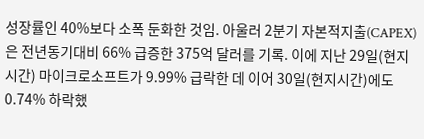성장률인 40%보다 소폭 둔화한 것임. 아울러 2분기 자본적지출(CAPEX)은 전년동기대비 66% 급증한 375억 달러를 기록. 이에 지난 29일(현지시간) 마이크로소프트가 9.99% 급락한 데 이어 30일(현지시간)에도 0.74% 하락했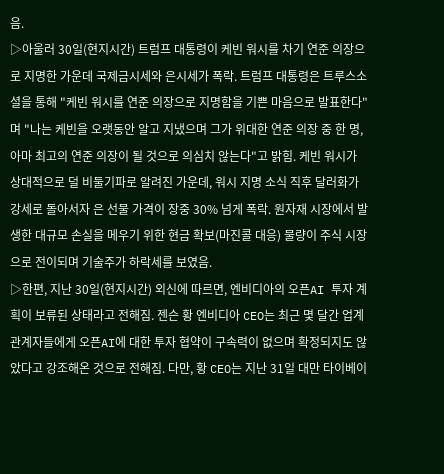음.
▷아울러 30일(현지시간) 트럼프 대통령이 케빈 워시를 차기 연준 의장으로 지명한 가운데 국제금시세와 은시세가 폭락. 트럼프 대통령은 트루스소셜을 통해 "케빈 워시를 연준 의장으로 지명함을 기쁜 마음으로 발표한다"며 "나는 케빈을 오랫동안 알고 지냈으며 그가 위대한 연준 의장 중 한 명, 아마 최고의 연준 의장이 될 것으로 의심치 않는다"고 밝힘. 케빈 워시가 상대적으로 덜 비둘기파로 알려진 가운데, 워시 지명 소식 직후 달러화가 강세로 돌아서자 은 선물 가격이 장중 30% 넘게 폭락. 원자재 시장에서 발생한 대규모 손실을 메우기 위한 현금 확보(마진콜 대응) 물량이 주식 시장으로 전이되며 기술주가 하락세를 보였음.
▷한편, 지난 30일(현지시간) 외신에 따르면, 엔비디아의 오픈AI 투자 계획이 보류된 상태라고 전해짐. 젠슨 황 엔비디아 CEO는 최근 몇 달간 업계 관계자들에게 오픈AI에 대한 투자 협약이 구속력이 없으며 확정되지도 않았다고 강조해온 것으로 전해짐. 다만, 황 CEO는 지난 31일 대만 타이베이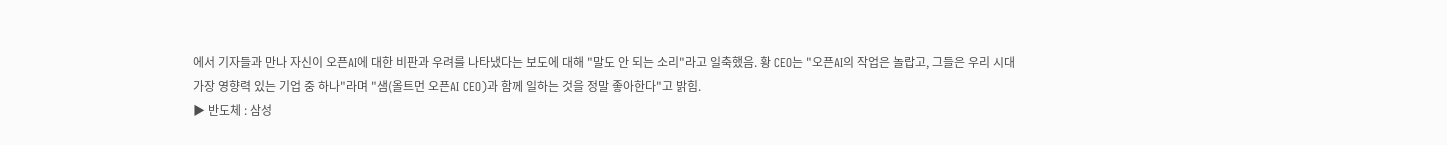에서 기자들과 만나 자신이 오픈AI에 대한 비판과 우려를 나타냈다는 보도에 대해 "말도 안 되는 소리"라고 일축했음. 황 CEO는 "오픈AI의 작업은 놀랍고, 그들은 우리 시대 가장 영향력 있는 기업 중 하나"라며 "샘(올트먼 오픈AI CEO)과 함께 일하는 것을 정말 좋아한다"고 밝힘.
▶ 반도체 : 삼성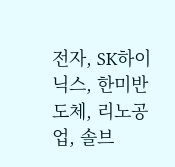전자, SK하이닉스, 한미반도체, 리노공업, 솔브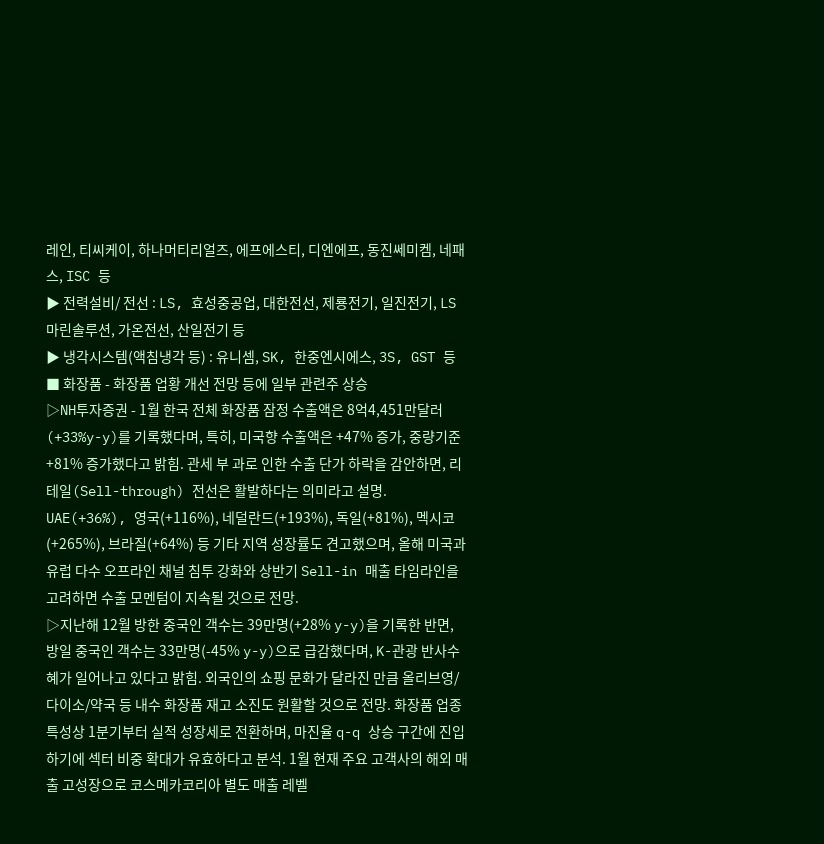레인, 티씨케이, 하나머티리얼즈, 에프에스티, 디엔에프, 동진쎄미켐, 네패스, ISC 등
▶ 전력설비/ 전선 : LS, 효성중공업, 대한전선, 제룡전기, 일진전기, LS마린솔루션, 가온전선, 산일전기 등
▶ 냉각시스템(액침냉각 등) : 유니셈, SK, 한중엔시에스, 3S, GST 등
■ 화장품 - 화장품 업황 개선 전망 등에 일부 관련주 상승
▷NH투자증권 - 1월 한국 전체 화장품 잠정 수출액은 8억4,451만달러(+33%y-y)를 기록했다며, 특히, 미국향 수출액은 +47% 증가, 중량기준 +81% 증가했다고 밝힘. 관세 부 과로 인한 수출 단가 하락을 감안하면, 리테일(Sell-through) 전선은 활발하다는 의미라고 설명. UAE(+36%), 영국(+116%), 네덜란드(+193%), 독일(+81%), 멕시코(+265%), 브라질(+64%) 등 기타 지역 성장률도 견고했으며, 올해 미국과 유럽 다수 오프라인 채널 침투 강화와 상반기 Sell-in 매출 타임라인을 고려하면 수출 모멘텀이 지속될 것으로 전망.
▷지난해 12월 방한 중국인 객수는 39만명(+28% y-y)을 기록한 반면, 방일 중국인 객수는 33만명(-45% y-y)으로 급감했다며, K-관광 반사수혜가 일어나고 있다고 밝힘. 외국인의 쇼핑 문화가 달라진 만큼 올리브영/다이소/약국 등 내수 화장품 재고 소진도 원활할 것으로 전망. 화장품 업종 특성상 1분기부터 실적 성장세로 전환하며, 마진율 q-q 상승 구간에 진입하기에 섹터 비중 확대가 유효하다고 분석. 1월 현재 주요 고객사의 해외 매출 고성장으로 코스메카코리아 별도 매출 레벨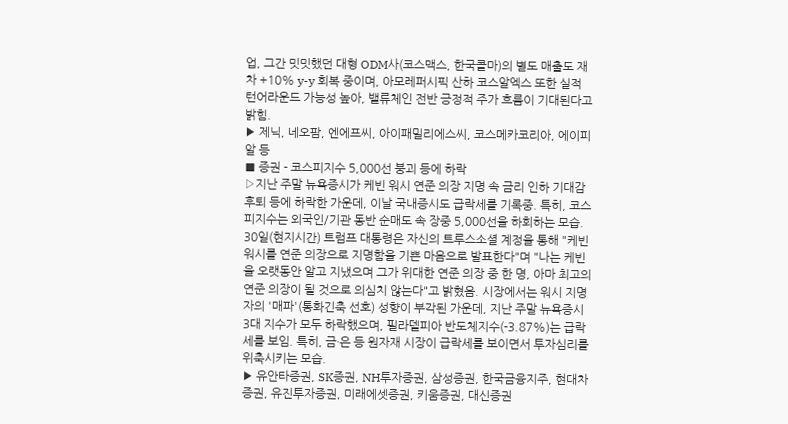업, 그간 밋밋했던 대형 ODM사(코스맥스, 한국콜마)의 별도 매출도 재차 +10% y-y 회복 중이며, 아모레퍼시픽 산하 코스알엑스 또한 실적 턴어라운드 가능성 높아, 밸류체인 전반 긍정적 주가 흐름이 기대된다고 밝힘.
▶ 제닉, 네오팜, 엔에프씨, 아이패밀리에스씨, 코스메카코리아, 에이피알 등
■ 증권 - 코스피지수 5,000선 붕괴 등에 하락
▷지난 주말 뉴욕증시가 케빈 워시 연준 의장 지명 속 금리 인하 기대감 후퇴 등에 하락한 가운데, 이날 국내증시도 급락세를 기록중. 특히, 코스피지수는 외국인/기관 동반 순매도 속 장중 5,000선을 하회하는 모습. 30일(현지시간) 트럼프 대통령은 자신의 트루스소셜 계정을 통해 "케빈 워시를 연준 의장으로 지명함을 기쁜 마음으로 발표한다"며 "나는 케빈을 오랫동안 알고 지냈으며 그가 위대한 연준 의장 중 한 명, 아마 최고의 연준 의장이 될 것으로 의심치 않는다"고 밝혔음. 시장에서는 워시 지명자의 '매파'(통화긴축 선호) 성향이 부각된 가운데, 지난 주말 뉴욕증시 3대 지수가 모두 하락했으며, 필라델피아 반도체지수(-3.87%)는 급락세를 보임. 특히, 금·은 등 원자재 시장이 급락세를 보이면서 투자심리를 위축시키는 모습.
▶ 유안타증권, SK증권, NH투자증권, 삼성증권, 한국금융지주, 현대차증권, 유진투자증권, 미래에셋증권, 키움증권, 대신증권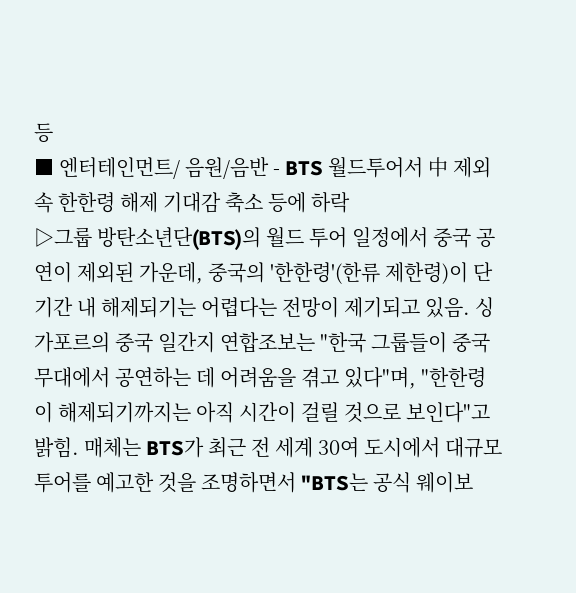등
■ 엔터테인먼트/ 음원/음반 - BTS 월드투어서 中 제외 속 한한령 해제 기대감 축소 등에 하락
▷그룹 방탄소년단(BTS)의 월드 투어 일정에서 중국 공연이 제외된 가운데, 중국의 '한한령'(한류 제한령)이 단기간 내 해제되기는 어렵다는 전망이 제기되고 있음. 싱가포르의 중국 일간지 연합조보는 "한국 그룹들이 중국 무대에서 공연하는 데 어려움을 겪고 있다"며, "한한령이 해제되기까지는 아직 시간이 걸릴 것으로 보인다"고 밝힘. 매체는 BTS가 최근 전 세계 30여 도시에서 대규모 투어를 예고한 것을 조명하면서 "BTS는 공식 웨이보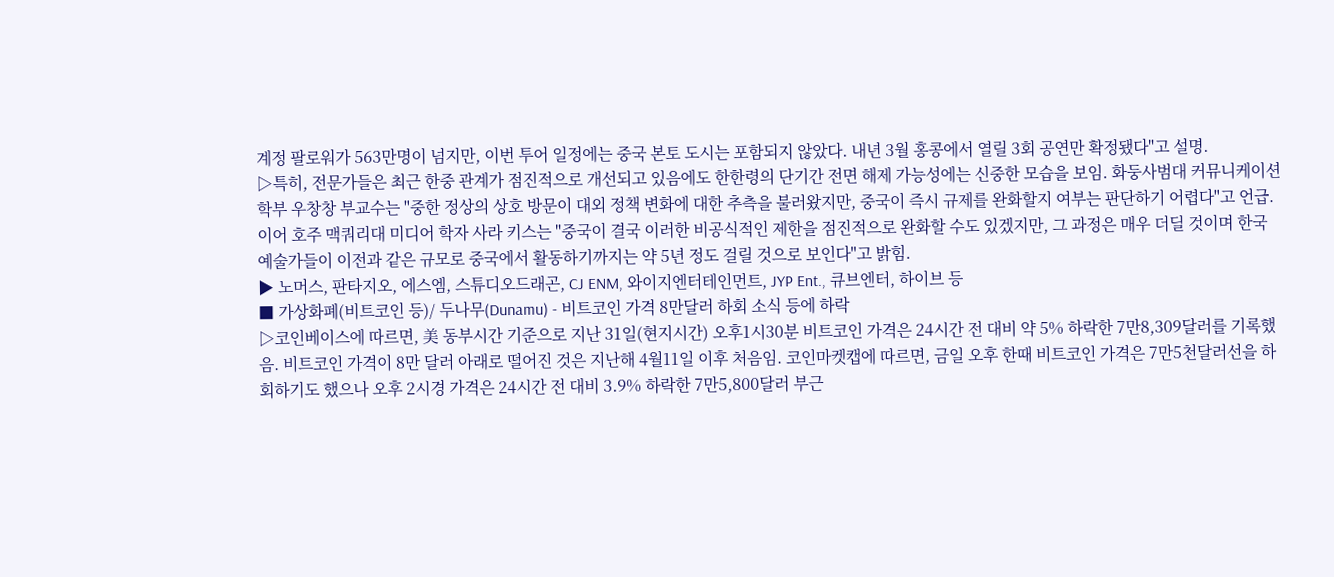계정 팔로워가 563만명이 넘지만, 이번 투어 일정에는 중국 본토 도시는 포함되지 않았다. 내년 3월 홍콩에서 열릴 3회 공연만 확정됐다"고 설명.
▷특히, 전문가들은 최근 한중 관계가 점진적으로 개선되고 있음에도 한한령의 단기간 전면 해제 가능성에는 신중한 모습을 보임. 화둥사범대 커뮤니케이션학부 우창창 부교수는 "중한 정상의 상호 방문이 대외 정책 변화에 대한 추측을 불러왔지만, 중국이 즉시 규제를 완화할지 여부는 판단하기 어렵다"고 언급. 이어 호주 맥쿼리대 미디어 학자 사라 키스는 "중국이 결국 이러한 비공식적인 제한을 점진적으로 완화할 수도 있겠지만, 그 과정은 매우 더딜 것이며 한국 예술가들이 이전과 같은 규모로 중국에서 활동하기까지는 약 5년 정도 걸릴 것으로 보인다"고 밝힘.
▶ 노머스, 판타지오, 에스엠, 스튜디오드래곤, CJ ENM, 와이지엔터테인먼트, JYP Ent., 큐브엔터, 하이브 등
■ 가상화폐(비트코인 등)/ 두나무(Dunamu) - 비트코인 가격 8만달러 하회 소식 등에 하락
▷코인베이스에 따르면, 美 동부시간 기준으로 지난 31일(현지시간) 오후1시30분 비트코인 가격은 24시간 전 대비 약 5% 하락한 7만8,309달러를 기록했음. 비트코인 가격이 8만 달러 아래로 떨어진 것은 지난해 4월11일 이후 처음임. 코인마켓캡에 따르면, 금일 오후 한때 비트코인 가격은 7만5천달러선을 하회하기도 했으나 오후 2시경 가격은 24시간 전 대비 3.9% 하락한 7만5,800달러 부근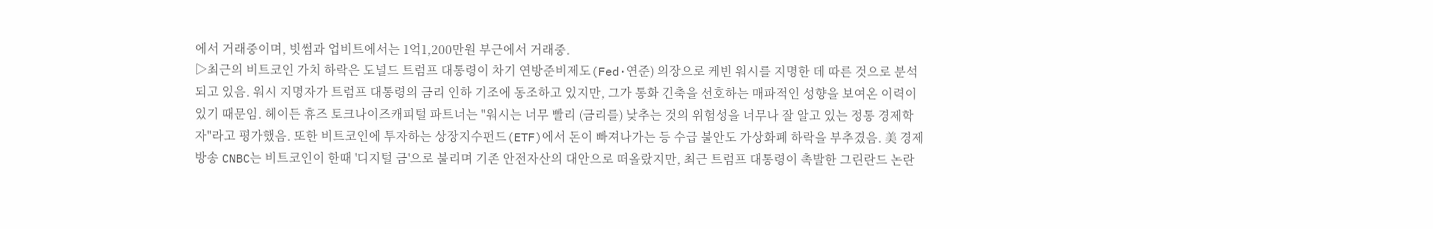에서 거래중이며, 빗썸과 업비트에서는 1억1,200만원 부근에서 거래중.
▷최근의 비트코인 가치 하락은 도널드 트럼프 대통령이 차기 연방준비제도(Fed·연준) 의장으로 케빈 워시를 지명한 데 따른 것으로 분석되고 있음. 워시 지명자가 트럼프 대통령의 금리 인하 기조에 동조하고 있지만, 그가 통화 긴축을 선호하는 매파적인 성향을 보여온 이력이 있기 때문임. 헤이든 휴즈 토크나이즈캐피털 파트너는 "워시는 너무 빨리 (금리를) 낮추는 것의 위험성을 너무나 잘 알고 있는 정통 경제학자"라고 평가했음. 또한 비트코인에 투자하는 상장지수펀드(ETF)에서 돈이 빠져나가는 등 수급 불안도 가상화폐 하락을 부추겼음. 美 경제방송 CNBC는 비트코인이 한때 '디지털 금'으로 불리며 기존 안전자산의 대안으로 떠올랐지만, 최근 트럼프 대통령이 촉발한 그린란드 논란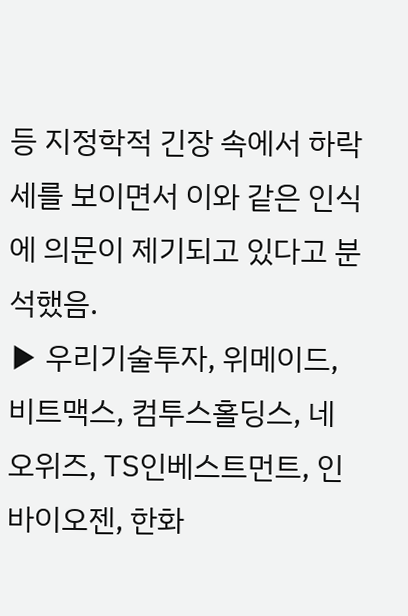등 지정학적 긴장 속에서 하락세를 보이면서 이와 같은 인식에 의문이 제기되고 있다고 분석했음.
▶ 우리기술투자, 위메이드, 비트맥스, 컴투스홀딩스, 네오위즈, TS인베스트먼트, 인바이오젠, 한화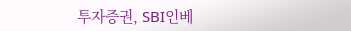투자증권, SBI인베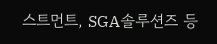스트먼트, SGA솔루션즈 등